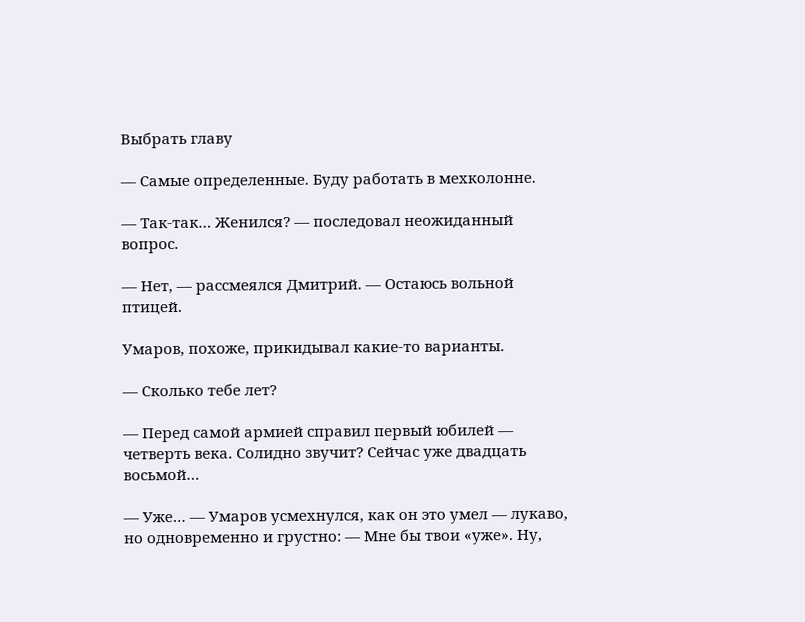Выбрать главу

— Самые определенные. Буду работать в мехколонне.

— Так-так… Женился? — последовал неожиданный вопрос.

— Нет, — рассмеялся Дмитрий. — Остаюсь вольной птицей.

Умаров, похоже, прикидывал какие-то варианты.

— Сколько тебе лет?

— Перед самой армией справил первый юбилей — четверть века. Солидно звучит? Сейчас уже двадцать восьмой…

— Уже… — Умаров усмехнулся, как он это умел — лукаво, но одновременно и грустно: — Мне бы твои «уже». Ну,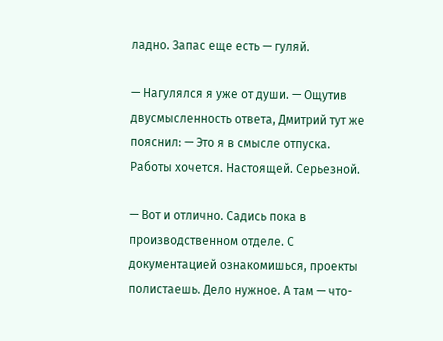ладно. Запас еще есть — гуляй.

— Нагулялся я уже от души. — Ощутив двусмысленность ответа, Дмитрий тут же пояснил: — Это я в смысле отпуска. Работы хочется. Настоящей. Серьезной.

— Вот и отлично. Садись пока в производственном отделе. С документацией ознакомишься, проекты полистаешь. Дело нужное. А там — что-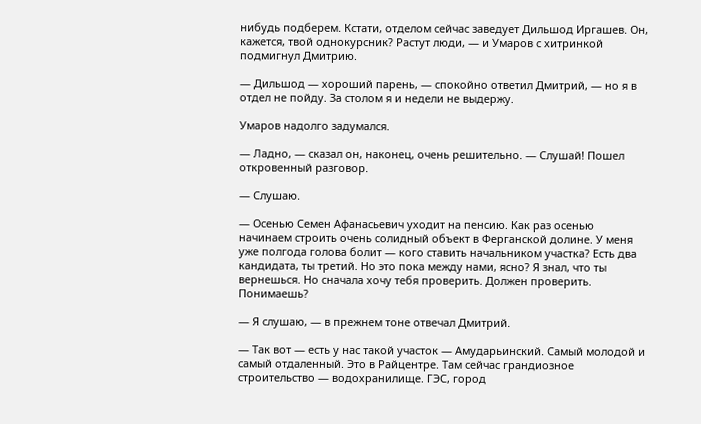нибудь подберем. Кстати, отделом сейчас заведует Дильшод Иргашев. Он, кажется, твой однокурсник? Растут люди, — и Умаров с хитринкой подмигнул Дмитрию.

— Дильшод — хороший парень, — спокойно ответил Дмитрий, — но я в отдел не пойду. За столом я и недели не выдержу.

Умаров надолго задумался.

— Ладно, — сказал он, наконец, очень решительно. — Слушай! Пошел откровенный разговор.

— Слушаю.

— Осенью Семен Афанасьевич уходит на пенсию. Как раз осенью начинаем строить очень солидный объект в Ферганской долине. У меня уже полгода голова болит — кого ставить начальником участка? Есть два кандидата, ты третий. Но это пока между нами, ясно? Я знал, что ты вернешься. Но сначала хочу тебя проверить. Должен проверить. Понимаешь?

— Я слушаю, — в прежнем тоне отвечал Дмитрий.

— Так вот — есть у нас такой участок — Амударьинский. Самый молодой и самый отдаленный. Это в Райцентре. Там сейчас грандиозное строительство — водохранилище. ГЭС, город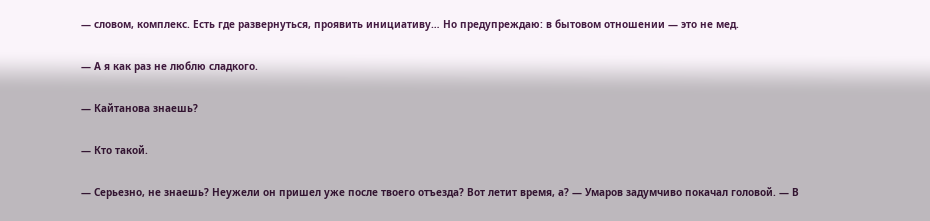— словом, комплекс. Есть где развернуться, проявить инициативу… Но предупреждаю: в бытовом отношении — это не мед.

— А я как раз не люблю сладкого.

— Кайтанова знаешь?

— Кто такой.

— Серьезно, не знаешь? Неужели он пришел уже после твоего отъезда? Вот летит время, а? — Умаров задумчиво покачал головой. — В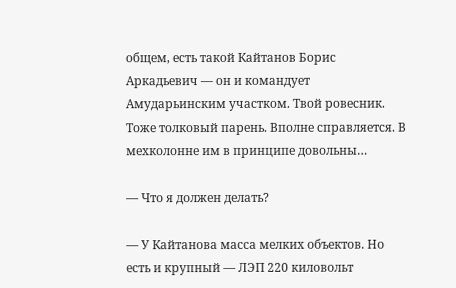общем, есть такой Кайтанов Борис Аркадьевич — он и командует Амударьинским участком. Твой ровесник. Тоже толковый парень. Вполне справляется. В мехколонне им в принципе довольны…

— Что я должен делать?

— У Кайтанова масса мелких объектов. Но есть и крупный — ЛЭП 220 киловольт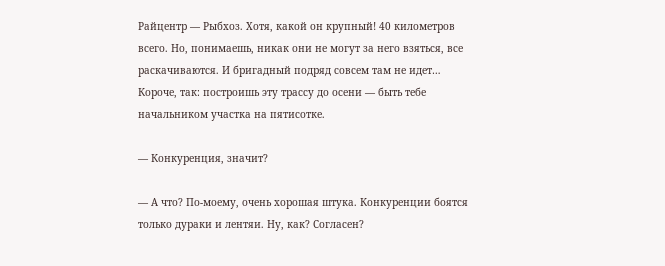Райцентр — Рыбхоз. Хотя, какой он крупный! 40 километров всего. Но, понимаешь, никак они не могут за него взяться, все раскачиваются. И бригадный подряд совсем там не идет… Короче, так: построишь эту трассу до осени — быть тебе начальником участка на пятисотке.

— Конкуренция, значит?

— А что? По-моему, очень хорошая штука. Конкуренции боятся только дураки и лентяи. Ну, как? Согласен?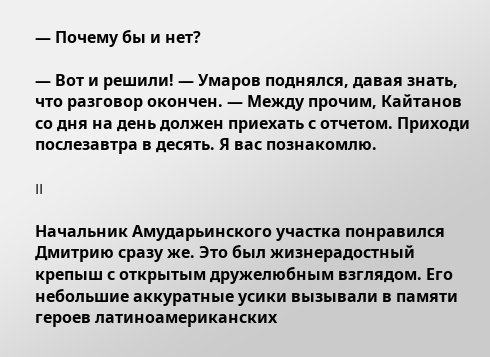— Почему бы и нет?

— Вот и решили! — Умаров поднялся, давая знать, что разговор окончен. — Между прочим, Кайтанов со дня на день должен приехать с отчетом. Приходи послезавтра в десять. Я вас познакомлю.

II

Начальник Амударьинского участка понравился Дмитрию сразу же. Это был жизнерадостный крепыш с открытым дружелюбным взглядом. Его небольшие аккуратные усики вызывали в памяти героев латиноамериканских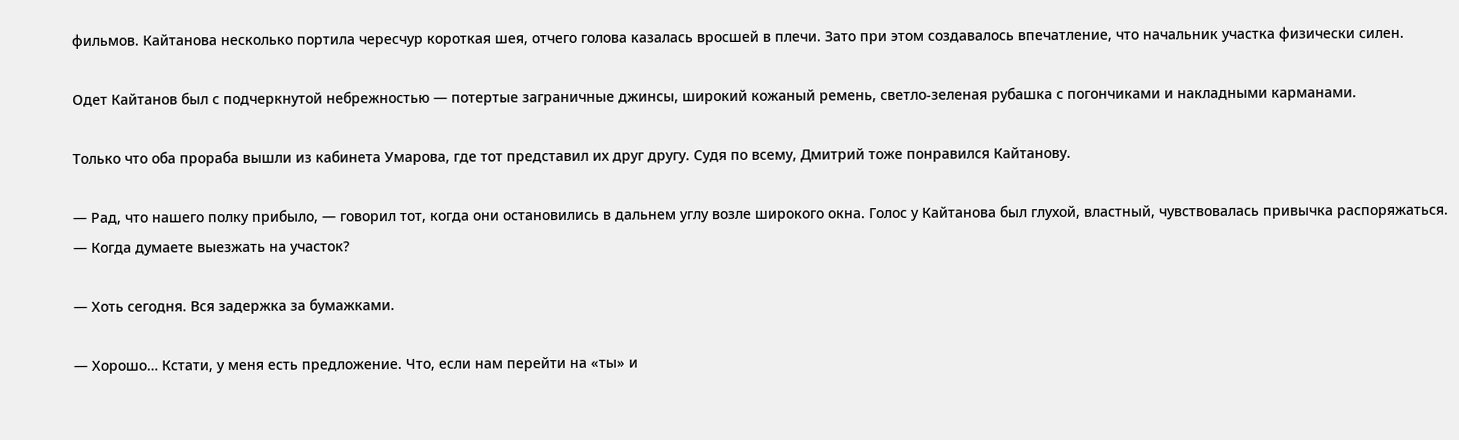фильмов. Кайтанова несколько портила чересчур короткая шея, отчего голова казалась вросшей в плечи. Зато при этом создавалось впечатление, что начальник участка физически силен.

Одет Кайтанов был с подчеркнутой небрежностью — потертые заграничные джинсы, широкий кожаный ремень, светло-зеленая рубашка с погончиками и накладными карманами.

Только что оба прораба вышли из кабинета Умарова, где тот представил их друг другу. Судя по всему, Дмитрий тоже понравился Кайтанову.

— Рад, что нашего полку прибыло, — говорил тот, когда они остановились в дальнем углу возле широкого окна. Голос у Кайтанова был глухой, властный, чувствовалась привычка распоряжаться. — Когда думаете выезжать на участок?

— Хоть сегодня. Вся задержка за бумажками.

— Хорошо… Кстати, у меня есть предложение. Что, если нам перейти на «ты» и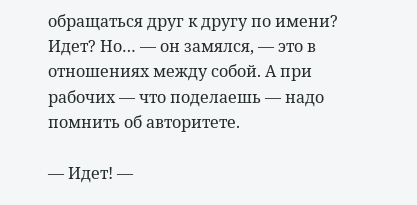обращаться друг к другу по имени? Идет? Но… — он замялся, — это в отношениях между собой. А при рабочих — что поделаешь — надо помнить об авторитете.

— Идет! —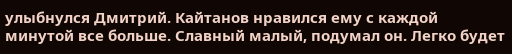улыбнулся Дмитрий. Кайтанов нравился ему с каждой минутой все больше. Славный малый, подумал он. Легко будет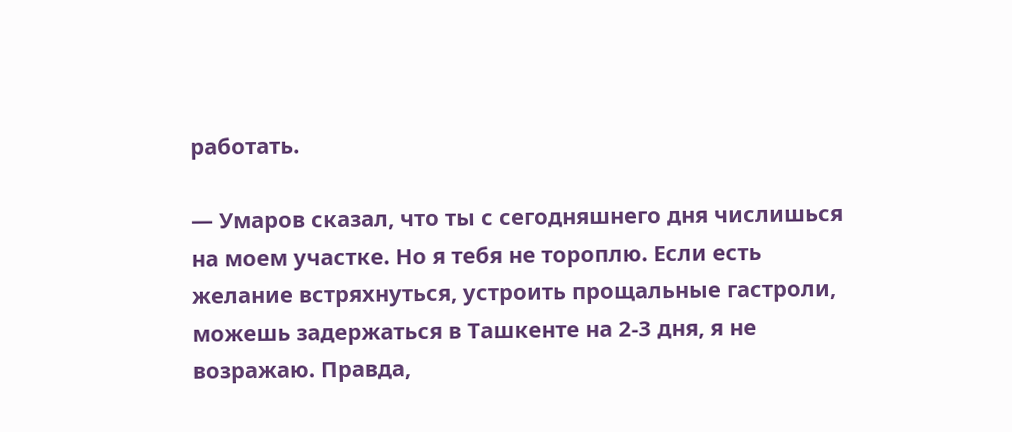работать.

— Умаров сказал, что ты с сегодняшнего дня числишься на моем участке. Но я тебя не тороплю. Если есть желание встряхнуться, устроить прощальные гастроли, можешь задержаться в Ташкенте на 2-3 дня, я не возражаю. Правда,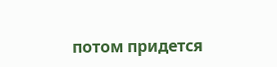потом придется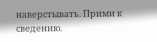наверстывать. Прими к сведению.